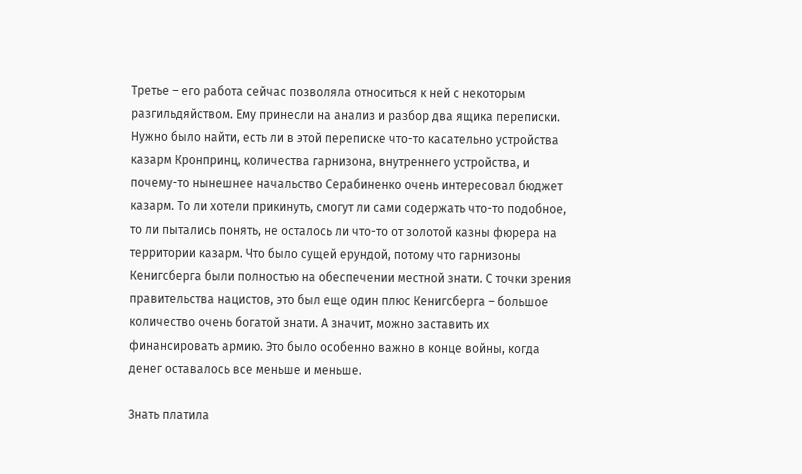Третье – его работа сейчас позволяла относиться к ней с некоторым разгильдяйством. Ему принесли на анализ и разбор два ящика переписки. Нужно было найти, есть ли в этой переписке что-то касательно устройства казарм Кронпринц, количества гарнизона, внутреннего устройства, и почему-то нынешнее начальство Серабиненко очень интересовал бюджет казарм. То ли хотели прикинуть, смогут ли сами содержать что-то подобное, то ли пытались понять, не осталось ли что-то от золотой казны фюрера на территории казарм. Что было сущей ерундой, потому что гарнизоны Кенигсберга были полностью на обеспечении местной знати. С точки зрения правительства нацистов, это был еще один плюс Кенигсберга – большое количество очень богатой знати. А значит, можно заставить их финансировать армию. Это было особенно важно в конце войны, когда денег оставалось все меньше и меньше.

Знать платила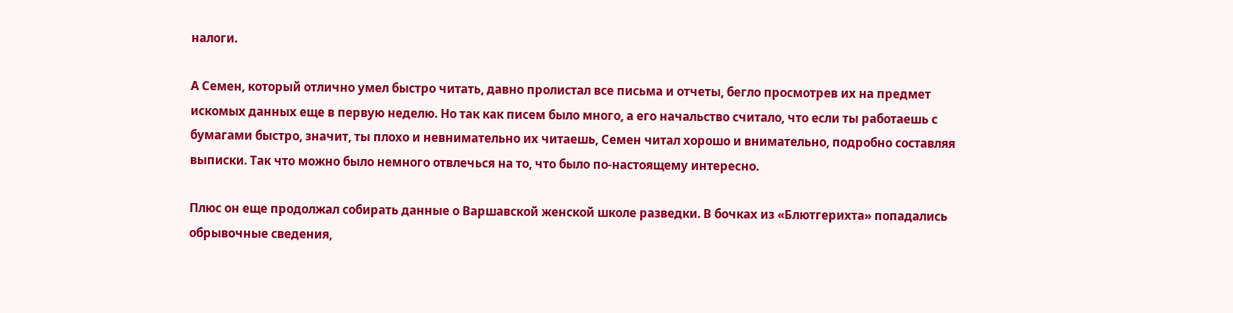налоги.

А Семен, который отлично умел быстро читать, давно пролистал все письма и отчеты, бегло просмотрев их на предмет искомых данных еще в первую неделю. Но так как писем было много, а его начальство считало, что если ты работаешь с бумагами быстро, значит, ты плохо и невнимательно их читаешь, Семен читал хорошо и внимательно, подробно составляя выписки. Так что можно было немного отвлечься на то, что было по-настоящему интересно.

Плюс он еще продолжал собирать данные о Варшавской женской школе разведки. В бочках из «Блютгерихта» попадались обрывочные сведения,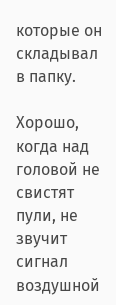которые он складывал в папку.

Хорошо, когда над головой не свистят пули, не звучит сигнал воздушной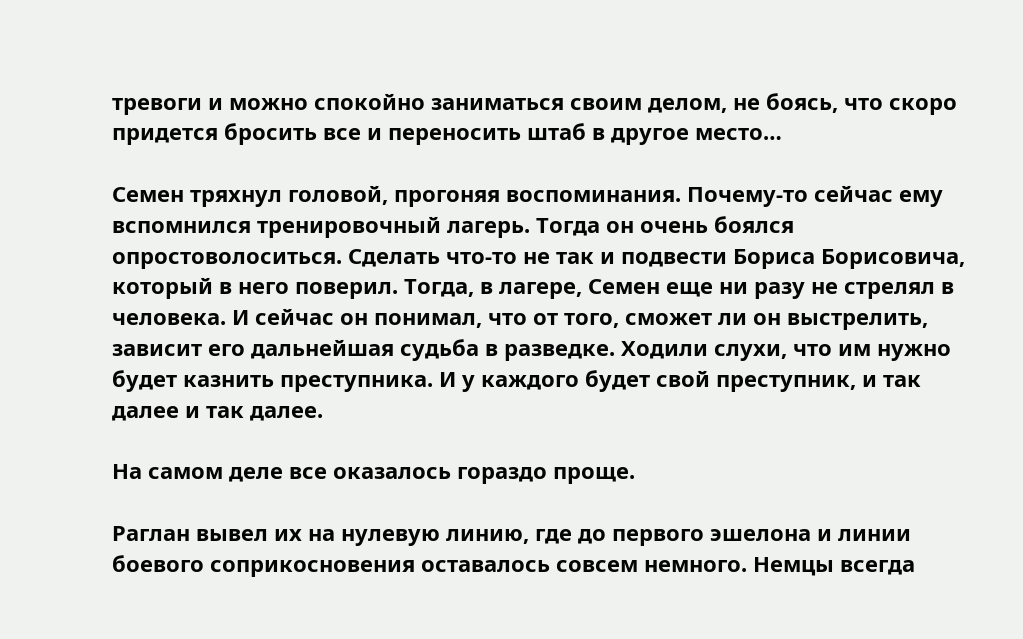тревоги и можно спокойно заниматься своим делом, не боясь, что скоро придется бросить все и переносить штаб в другое место…

Семен тряхнул головой, прогоняя воспоминания. Почему-то сейчас ему вспомнился тренировочный лагерь. Тогда он очень боялся опростоволоситься. Сделать что-то не так и подвести Бориса Борисовича, который в него поверил. Тогда, в лагере, Семен еще ни разу не стрелял в человека. И сейчас он понимал, что от того, сможет ли он выстрелить, зависит его дальнейшая судьба в разведке. Ходили слухи, что им нужно будет казнить преступника. И у каждого будет свой преступник, и так далее и так далее.

На самом деле все оказалось гораздо проще.

Раглан вывел их на нулевую линию, где до первого эшелона и линии боевого соприкосновения оставалось совсем немного. Немцы всегда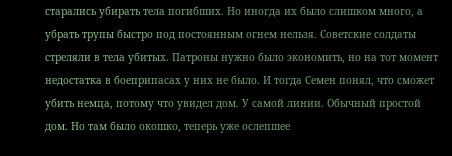старались убирать тела погибших. Но иногда их было слишком много, а убрать трупы быстро под постоянным огнем нельзя. Советские солдаты стреляли в тела убитых. Патроны нужно было экономить, но на тот момент недостатка в боеприпасах у них не было. И тогда Семен понял, что сможет убить немца, потому что увидел дом. У самой линии. Обычный простой дом. Но там было окошко, теперь уже ослепшее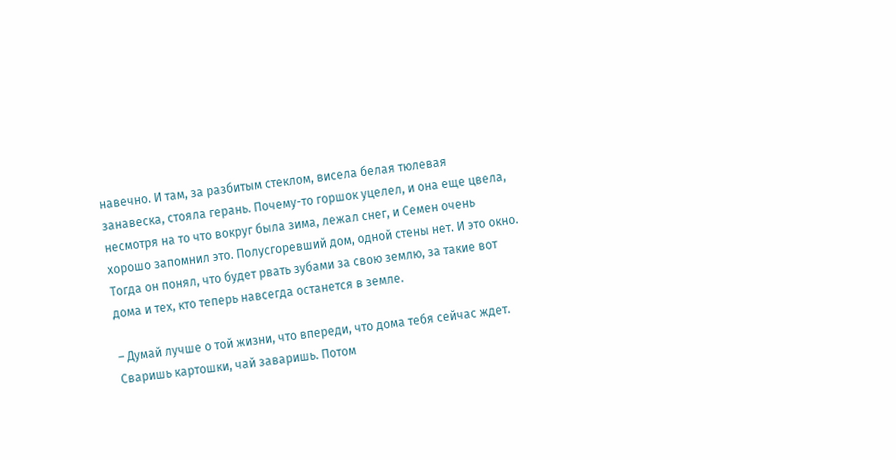навечно. И там, за разбитым стеклом, висела белая тюлевая занавеска, стояла герань. Почему-то горшок уцелел, и она еще цвела, несмотря на то что вокруг была зима, лежал снег, и Семен очень хорошо запомнил это. Полусгоревший дом, одной стены нет. И это окно. Тогда он понял, что будет рвать зубами за свою землю, за такие вот дома и тех, кто теперь навсегда останется в земле.

– Думай лучше о той жизни, что впереди, что дома тебя сейчас ждет. Сваришь картошки, чай заваришь. Потом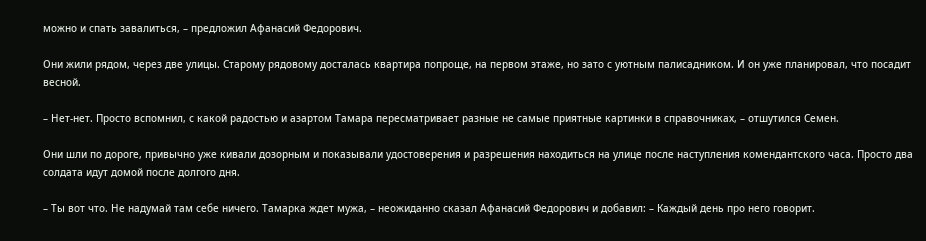можно и спать завалиться, – предложил Афанасий Федорович.

Они жили рядом, через две улицы. Старому рядовому досталась квартира попроще, на первом этаже, но зато с уютным палисадником. И он уже планировал, что посадит весной.

– Нет-нет. Просто вспомнил, с какой радостью и азартом Тамара пересматривает разные не самые приятные картинки в справочниках, – отшутился Семен.

Они шли по дороге, привычно уже кивали дозорным и показывали удостоверения и разрешения находиться на улице после наступления комендантского часа. Просто два солдата идут домой после долгого дня.

– Ты вот что. Не надумай там себе ничего. Тамарка ждет мужа, – неожиданно сказал Афанасий Федорович и добавил: – Каждый день про него говорит.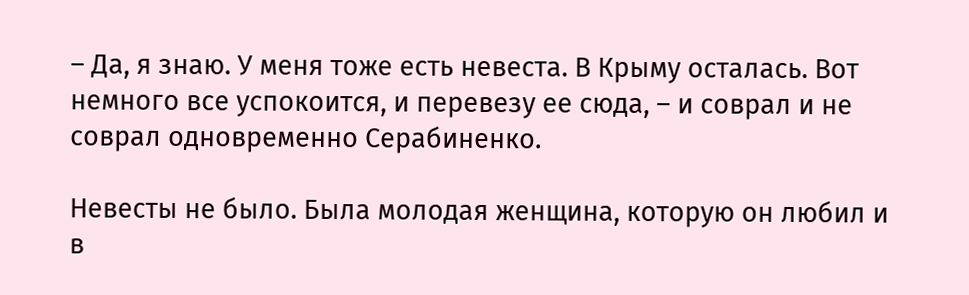– Да, я знаю. У меня тоже есть невеста. В Крыму осталась. Вот немного все успокоится, и перевезу ее сюда, – и соврал и не соврал одновременно Серабиненко.

Невесты не было. Была молодая женщина, которую он любил и в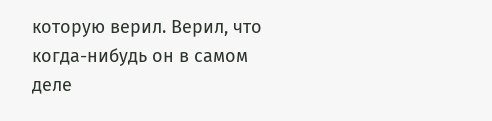которую верил. Верил, что когда-нибудь он в самом деле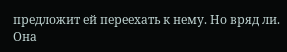предложит ей переехать к нему. Но вряд ли. Она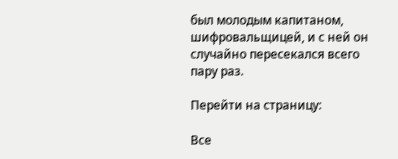был молодым капитаном, шифровальщицей, и с ней он случайно пересекался всего пару раз.

Перейти на страницу:

Все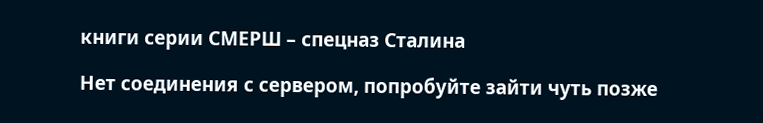книги серии СМЕРШ – спецназ Сталина

Нет соединения с сервером, попробуйте зайти чуть позже